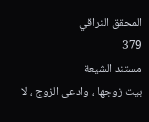المحقق النراقي
379
مستند الشيعة
بيت زوجها ، وادعى الزوج ، لا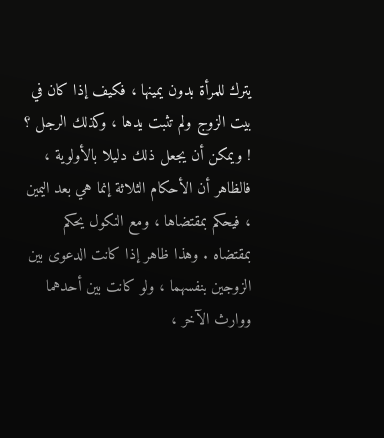يترك للمرأة بدون يمينها ، فكيف إذا كان في بيت الزوج ولم تثبت يدها ، وكذلك الرجل ؟ ! ويمكن أن يجعل ذلك دليلا بالأولوية ، فالظاهر أن الأحكام الثلاثة إنما هي بعد اليمين ، فيحكم بمقتضاها ، ومع النكول يحكم بمقتضاه . وهذا ظاهر إذا كانت الدعوى بين الزوجين بنفسهما ، ولو كانت بين أحدهما ووارث الآخر ،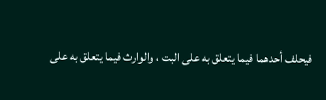فيحلف أحدهما فيما يتعلق به على البت ، والوارث فيما يتعلق به على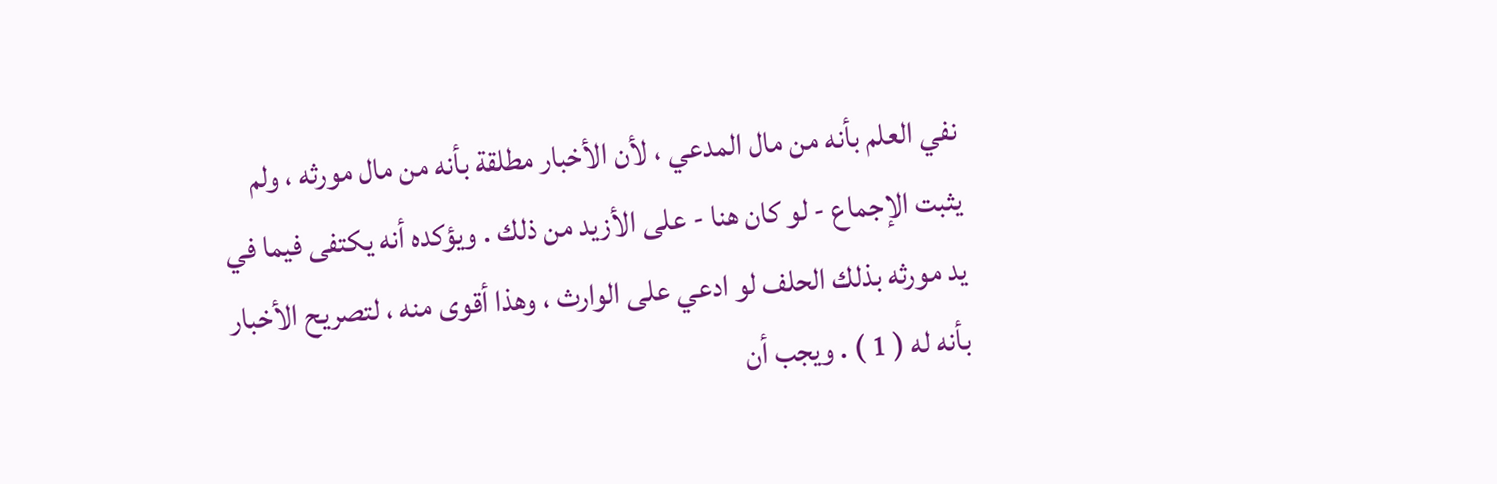نفي العلم بأنه من مال المدعي ، لأن الأخبار مطلقة بأنه من مال مورثه ، ولم يثبت الإجماع - لو كان هنا - على الأزيد من ذلك . ويؤكده أنه يكتفى فيما في يد مورثه بذلك الحلف لو ادعي على الوارث ، وهذا أقوى منه ، لتصريح الأخبار بأنه له ( 1 ) . ويجب أن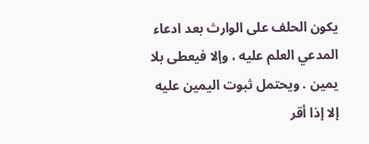يكون الحلف على الوارث بعد ادعاء المدعي العلم عليه ، وإلا فيعطى بلا يمين . ويحتمل ثبوت اليمين عليه إلا إذا أقر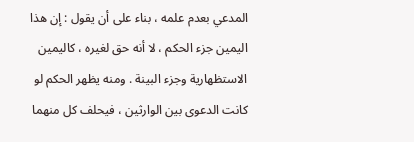المدعي بعدم علمه ، بناء على أن يقول : إن هذا اليمين جزء الحكم ، لا أنه حق لغيره ، كاليمين الاستظهارية وجزء البينة . ومنه يظهر الحكم لو كانت الدعوى بين الوارثين ، فيحلف كل منهما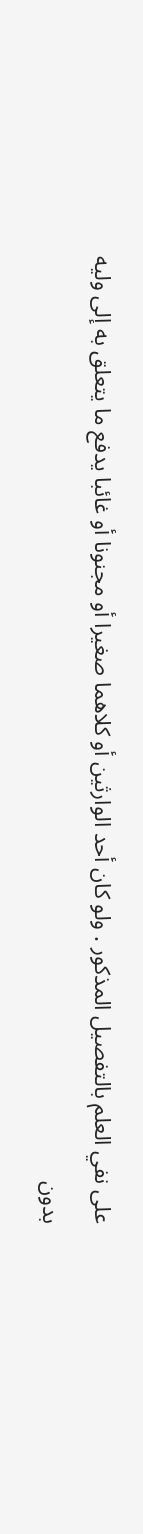على نفي العلم بالتفصيل المذكور . ولو كان أحد الوارثين أو كلاهما صغيرا أو مجنونا أو غائبا يدفع ما يتعلق به إلى وليه بدون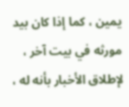يمين ، كما إذا كان بيد مورثه في بيت آخر ، لإطلاق الأخبار بأنه له ،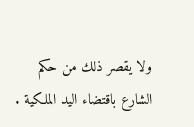ولا يقصر ذلك من حكم الشارع باقتضاء اليد الملكية .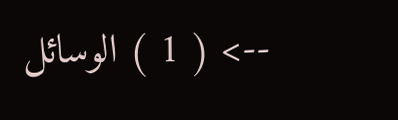--> ( 1 ) الوسائل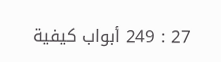27 : 249 أبواب كيفية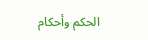الحكم وأحكام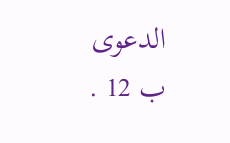الدعوى ب 12 .